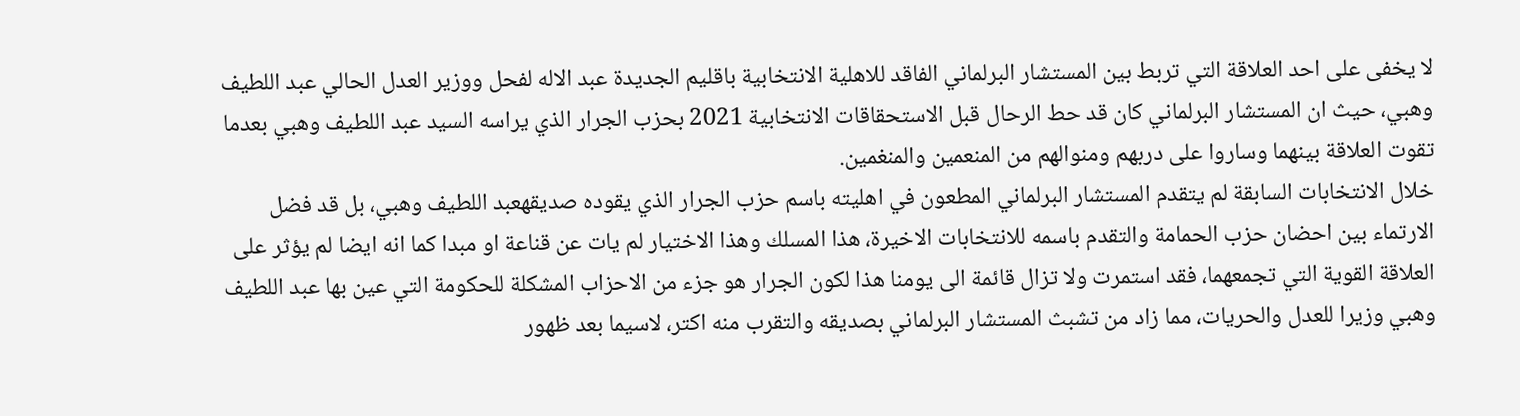لا يخفى على احد العلاقة التي تربط بين المستشار البرلماني الفاقد للاهلية الانتخابية باقليم الجديدة عبد الاله لفحل ووزير العدل الحالي عبد اللطيف وهبي، حيث ان المستشار البرلماني كان قد حط الرحال قبل الاستحقاقات الانتخابية 2021 بحزب الجرار الذي يراسه السيد عبد اللطيف وهبي بعدما تقوت العلاقة بينهما وساروا على دربهم ومنوالهم من المنعمين والمنغمين.
خلال الانتخابات السابقة لم يتقدم المستشار البرلماني المطعون في اهليته باسم حزب الجرار الذي يقوده صديقهعبد اللطيف وهبي، بل قد فضل الارتماء بين احضان حزب الحمامة والتقدم باسمه للانتخابات الاخيرة، هذا المسلك وهذا الاختيار لم يات عن قناعة او مبدا كما انه ايضا لم يؤثر على العلاقة القوية التي تجمعهما، فقد استمرت ولا تزال قائمة الى يومنا هذا لكون الجرار هو جزء من الاحزاب المشكلة للحكومة التي عين بها عبد اللطيف وهبي وزيرا للعدل والحريات، مما زاد من تشبث المستشار البرلماني بصديقه والتقرب منه اكتر، لاسيما بعد ظهور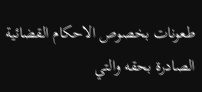طعونات بخصوص الاحكام القضائية الصادرة بحقه والتي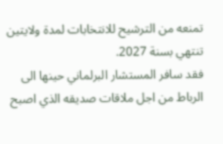تمنعه من الترشيح للانتخابات لمدة ولايتين تنتهي بسنة 2027.
فقد سافر المستشار البرلماني حينها الى الرباط من اجل ملاقات صديقه الذي اصبح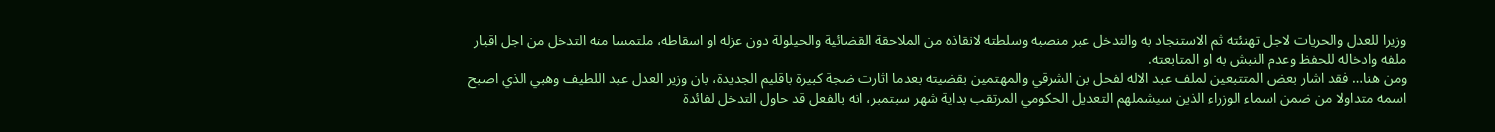وزيرا للعدل والحريات لاجل تهنئته ثم الاستنجاد به والتدخل عبر منصبه وسلطته لانقاذه من الملاحقة القضائية والحيلولة دون عزله او اسقاطه، ملتمسا منه التدخل من اجل اقبار ملفه وادخاله للحفظ وعدم النبش به او المتابعته.
ومن هنا… فقد اشار بعض المتتبعين لملف عبد الاله لفحل بن الشرقي والمهتمين بقضيته بعدما اثارت ضجة كبيرة باقليم الجديدة، بان وزير العدل عبد اللطيف وهبي الذي اصبح اسمه متداولا من ضمن اسماء الوزراء الذين سيشملهم التعديل الحكومي المرتقب بداية شهر سبتمبر، انه بالفعل قد حاول التدخل لفائدة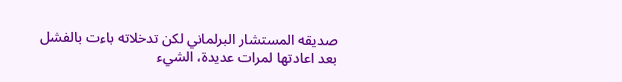صديقه المستشار البرلماني لكن تدخلاته باءت بالفشل بعد اعادتها لمرات عديدة، الشيء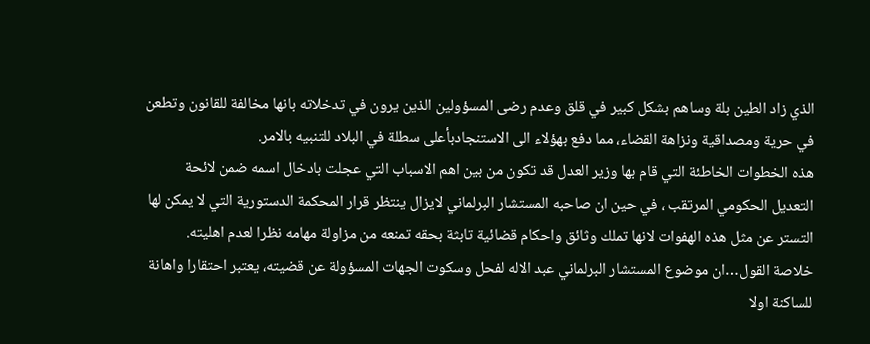الذي زاد الطين بلة وساهم بشكل كبير في قلق وعدم رضى المسؤولين الذين يرون في تدخلاته بانها مخالفة للقانون وتطعن في حرية ومصداقية ونزاهة القضاء، مما دفع بهؤلاء الى الاستنجادبأعلى سطلة في البلاد للتنبيه بالامر.
هذه الخطوات الخاطئة التي قام بها وزير العدل قد تكون من بين اهم الاسباب التي عجلت بادخال اسمه ضمن لائحة التعديل الحكومي المرتقب ، في حين ان صاحبه المستشار البرلماني لايزال ينتظر قرار المحكمة الدستورية التي لا يمكن لها التستر عن مثل هذه الهفوات لانها تملك وثائق واحكام قضائية تابثة بحقه تمنعه من مزاولة مهامه نظرا لعدم اهليته.
خلاصة القول…ان موضوع المستشار البرلماني عبد الاله لفحل وسكوت الجهات المسؤولة عن قضيته، يعتبر احتقارا واهانة للساكنة اولا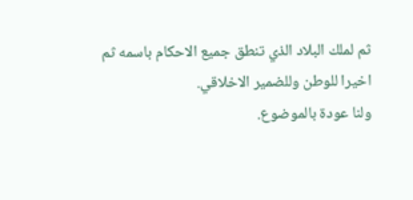ثم لملك البلاد الذي تنطق جميع الاحكام باسمه ثم اخيرا للوطن وللضمير الاخلاقي.
ولنا عودة بالموضوع.